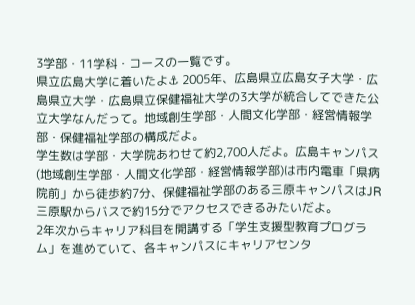3学部・11学科・コースの一覧です。
県立広島大学に着いたよ⚓ 2005年、広島県立広島女子大学・広島県立大学・広島県立保健福祉大学の3大学が統合してできた公立大学なんだって。地域創生学部・人間文化学部・経営情報学部・保健福祉学部の構成だよ。
学生数は学部・大学院あわせて約2,700人だよ。広島キャンパス(地域創生学部・人間文化学部・経営情報学部)は市内電車「県病院前」から徒歩約7分、保健福祉学部のある三原キャンパスはJR三原駅からバスで約15分でアクセスできるみたいだよ。
2年次からキャリア科目を開講する「学生支援型教育プログラム」を進めていて、各キャンパスにキャリアセンタ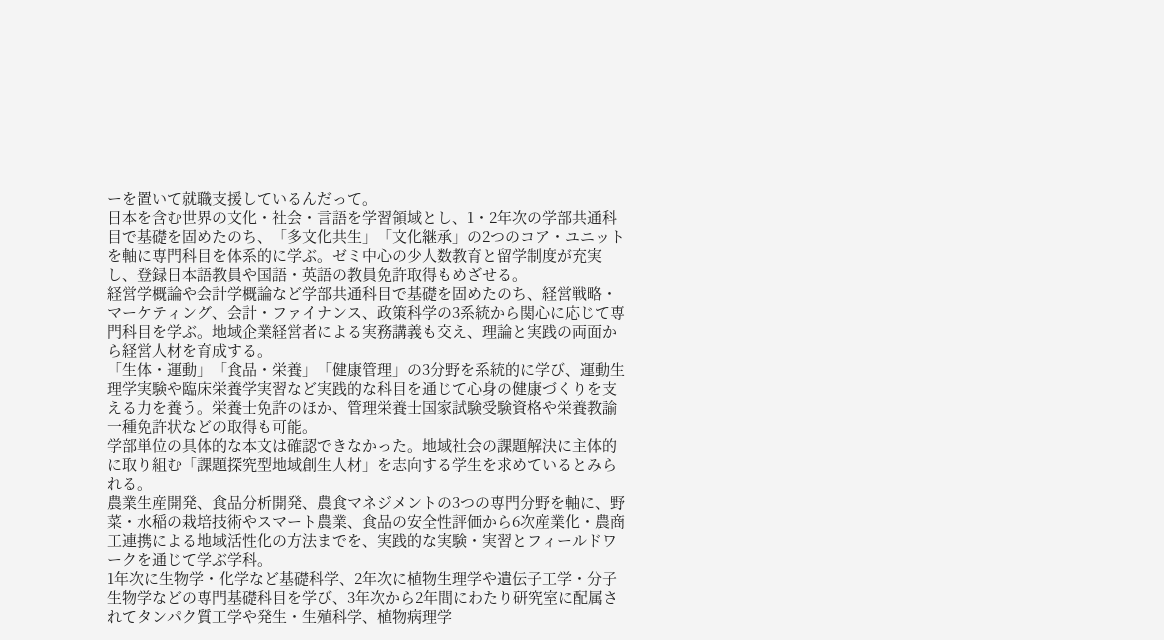ーを置いて就職支援しているんだって。
日本を含む世界の文化・社会・言語を学習領域とし、1・2年次の学部共通科目で基礎を固めたのち、「多文化共生」「文化継承」の2つのコア・ユニットを軸に専門科目を体系的に学ぶ。ゼミ中心の少人数教育と留学制度が充実し、登録日本語教員や国語・英語の教員免許取得もめざせる。
経営学概論や会計学概論など学部共通科目で基礎を固めたのち、経営戦略・マーケティング、会計・ファイナンス、政策科学の3系統から関心に応じて専門科目を学ぶ。地域企業経営者による実務講義も交え、理論と実践の両面から経営人材を育成する。
「生体・運動」「食品・栄養」「健康管理」の3分野を系統的に学び、運動生理学実験や臨床栄養学実習など実践的な科目を通じて心身の健康づくりを支える力を養う。栄養士免許のほか、管理栄養士国家試験受験資格や栄養教諭一種免許状などの取得も可能。
学部単位の具体的な本文は確認できなかった。地域社会の課題解決に主体的に取り組む「課題探究型地域創生人材」を志向する学生を求めているとみられる。
農業生産開発、食品分析開発、農食マネジメントの3つの専門分野を軸に、野菜・水稲の栽培技術やスマート農業、食品の安全性評価から6次産業化・農商工連携による地域活性化の方法までを、実践的な実験・実習とフィールドワークを通じて学ぶ学科。
1年次に生物学・化学など基礎科学、2年次に植物生理学や遺伝子工学・分子生物学などの専門基礎科目を学び、3年次から2年間にわたり研究室に配属されてタンパク質工学や発生・生殖科学、植物病理学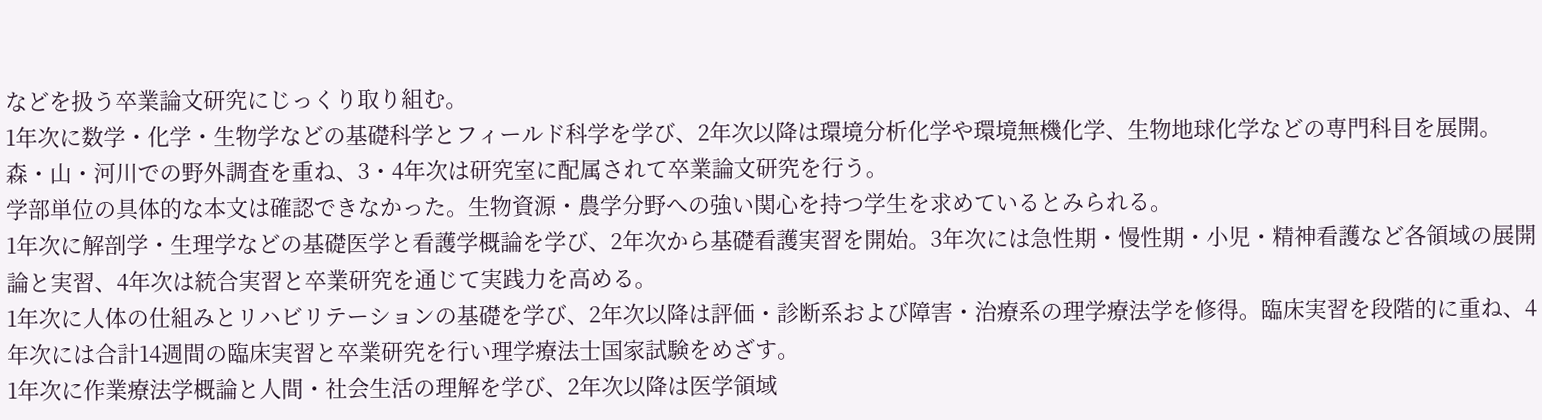などを扱う卒業論文研究にじっくり取り組む。
1年次に数学・化学・生物学などの基礎科学とフィールド科学を学び、2年次以降は環境分析化学や環境無機化学、生物地球化学などの専門科目を展開。森・山・河川での野外調査を重ね、3・4年次は研究室に配属されて卒業論文研究を行う。
学部単位の具体的な本文は確認できなかった。生物資源・農学分野への強い関心を持つ学生を求めているとみられる。
1年次に解剖学・生理学などの基礎医学と看護学概論を学び、2年次から基礎看護実習を開始。3年次には急性期・慢性期・小児・精神看護など各領域の展開論と実習、4年次は統合実習と卒業研究を通じて実践力を高める。
1年次に人体の仕組みとリハビリテーションの基礎を学び、2年次以降は評価・診断系および障害・治療系の理学療法学を修得。臨床実習を段階的に重ね、4年次には合計14週間の臨床実習と卒業研究を行い理学療法士国家試験をめざす。
1年次に作業療法学概論と人間・社会生活の理解を学び、2年次以降は医学領域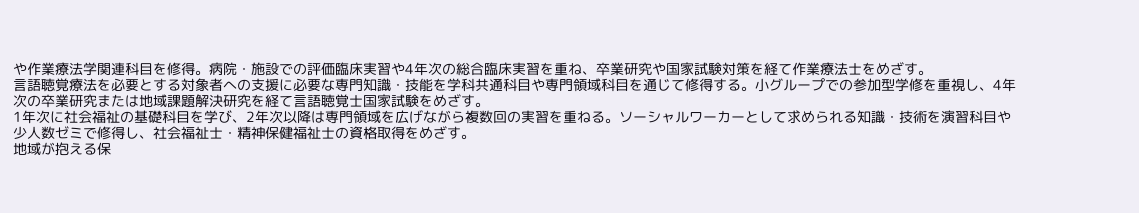や作業療法学関連科目を修得。病院・施設での評価臨床実習や4年次の総合臨床実習を重ね、卒業研究や国家試験対策を経て作業療法士をめざす。
言語聴覚療法を必要とする対象者への支援に必要な専門知識・技能を学科共通科目や専門領域科目を通じて修得する。小グループでの参加型学修を重視し、4年次の卒業研究または地域課題解決研究を経て言語聴覚士国家試験をめざす。
1年次に社会福祉の基礎科目を学び、2年次以降は専門領域を広げながら複数回の実習を重ねる。ソーシャルワーカーとして求められる知識・技術を演習科目や少人数ゼミで修得し、社会福祉士・精神保健福祉士の資格取得をめざす。
地域が抱える保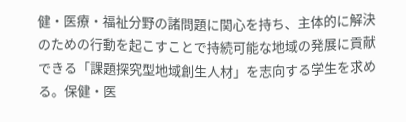健・医療・福祉分野の諸問題に関心を持ち、主体的に解決のための行動を起こすことで持続可能な地域の発展に貢献できる「課題探究型地域創生人材」を志向する学生を求める。保健・医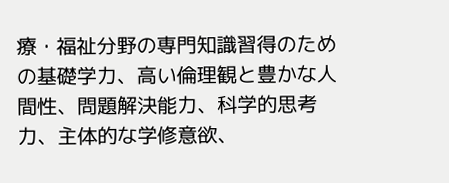療・福祉分野の専門知識習得のための基礎学力、高い倫理観と豊かな人間性、問題解決能力、科学的思考力、主体的な学修意欲、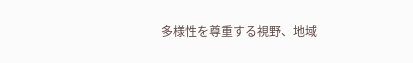多様性を尊重する視野、地域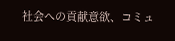社会への貢献意欲、コミュ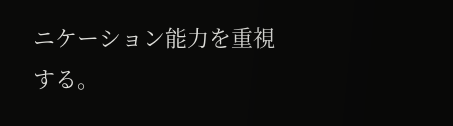ニケーション能力を重視する。